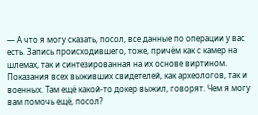— А что я могу сказать, посол, все данные по операции у вас есть. Запись происходившего, тоже, причём как с камер на шлемах, так и синтезированная на их основе виртином. Показания всех выживших свидетелей, как археологов, так и военных. Там ещё какой-то докер выжил, говорят. Чем я могу вам помочь ещё, посол?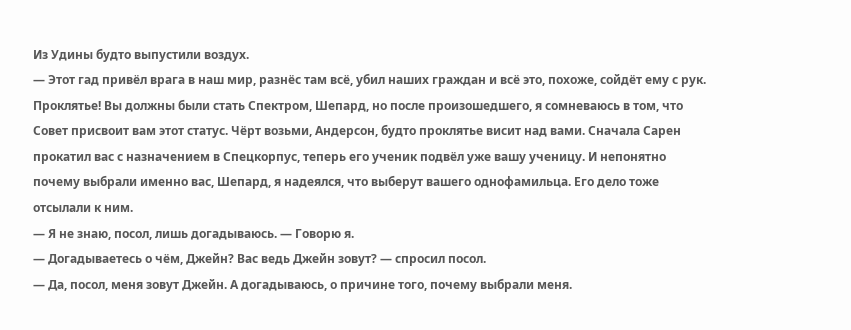Из Удины будто выпустили воздух.
— Этот гад привёл врага в наш мир, разнёс там всё, убил наших граждан и всё это, похоже, сойдёт ему с рук. Проклятье! Вы должны были стать Спектром, Шепард, но после произошедшего, я сомневаюсь в том, что Совет присвоит вам этот статус. Чёрт возьми, Андерсон, будто проклятье висит над вами. Сначала Сарен прокатил вас с назначением в Спецкорпус, теперь его ученик подвёл уже вашу ученицу. И непонятно почему выбрали именно вас, Шепард, я надеялся, что выберут вашего однофамильца. Его дело тоже отсылали к ним.
— Я не знаю, посол, лишь догадываюсь. — Говорю я.
— Догадываетесь о чём, Джейн? Вас ведь Джейн зовут? — спросил посол.
— Да, посол, меня зовут Джейн. А догадываюсь, о причине того, почему выбрали меня.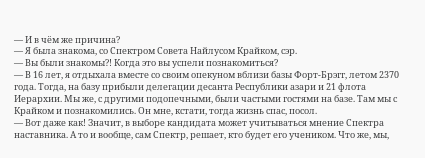— И в чём же причина?
— Я была знакома, со Спектром Совета Найлусом Крайком, сэр.
— Вы были знакомы?! Когда это вы успели познакомиться?
— В 16 лет, я отдыхала вместе со своим опекуном вблизи базы Форт-Брэгг, летом 2370 года. Тогда, на базу прибыли делегации десанта Республики азари и 21 флота Иерархии. Мы же, с другими подопечными, были частыми гостями на базе. Там мы с Крайком и познакомились. Он мне, кстати, тогда жизнь спас, посол.
— Вот даже как! Значит, в выборе кандидата может учитываться мнение Спектра наставника. А то и вообще, сам Спектр, решает, кто будет его учеником. Что же, мы,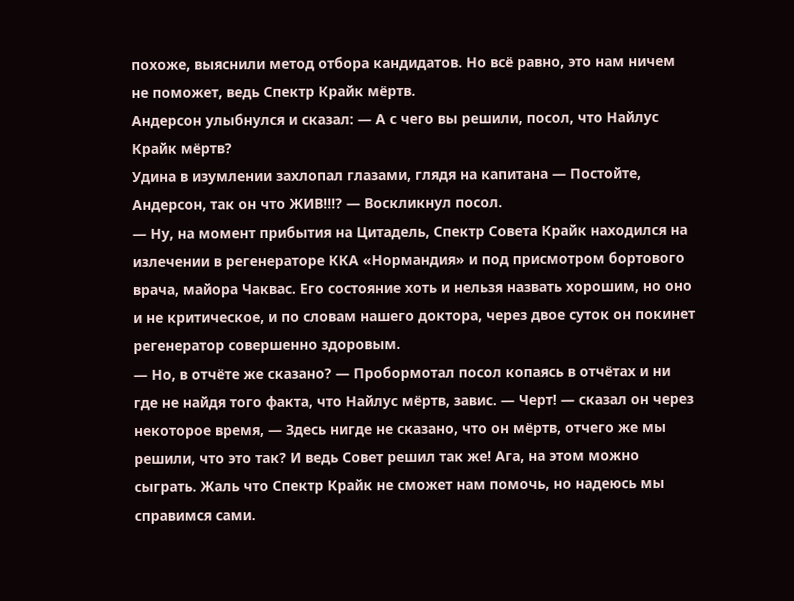похоже, выяснили метод отбора кандидатов. Но всё равно, это нам ничем не поможет, ведь Спектр Крайк мёртв.
Андерсон улыбнулся и сказал: — А с чего вы решили, посол, что Найлус Крайк мёртв?
Удина в изумлении захлопал глазами, глядя на капитана — Постойте, Андерсон, так он что ЖИВ!!!? — Воскликнул посол.
— Ну, на момент прибытия на Цитадель, Спектр Совета Крайк находился на излечении в регенераторе ККА «Нормандия» и под присмотром бортового врача, майора Чаквас. Его состояние хоть и нельзя назвать хорошим, но оно и не критическое, и по словам нашего доктора, через двое суток он покинет регенератор совершенно здоровым.
— Но, в отчёте же сказано? — Пробормотал посол копаясь в отчётах и ни где не найдя того факта, что Найлус мёртв, завис. — Черт! — сказал он через некоторое время, — Здесь нигде не сказано, что он мёртв, отчего же мы решили, что это так? И ведь Совет решил так же! Ага, на этом можно сыграть. Жаль что Спектр Крайк не сможет нам помочь, но надеюсь мы справимся сами.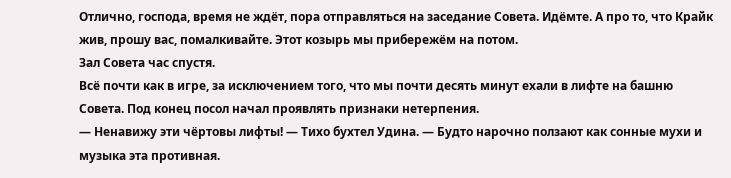Отлично, господа, время не ждёт, пора отправляться на заседание Совета. Идёмте. А про то, что Крайк жив, прошу вас, помалкивайте. Этот козырь мы прибережём на потом.
Зал Совета час спустя.
Всё почти как в игре, за исключением того, что мы почти десять минут ехали в лифте на башню Совета. Под конец посол начал проявлять признаки нетерпения.
— Ненавижу эти чёртовы лифты! — Тихо бухтел Удина. — Будто нарочно ползают как сонные мухи и музыка эта противная.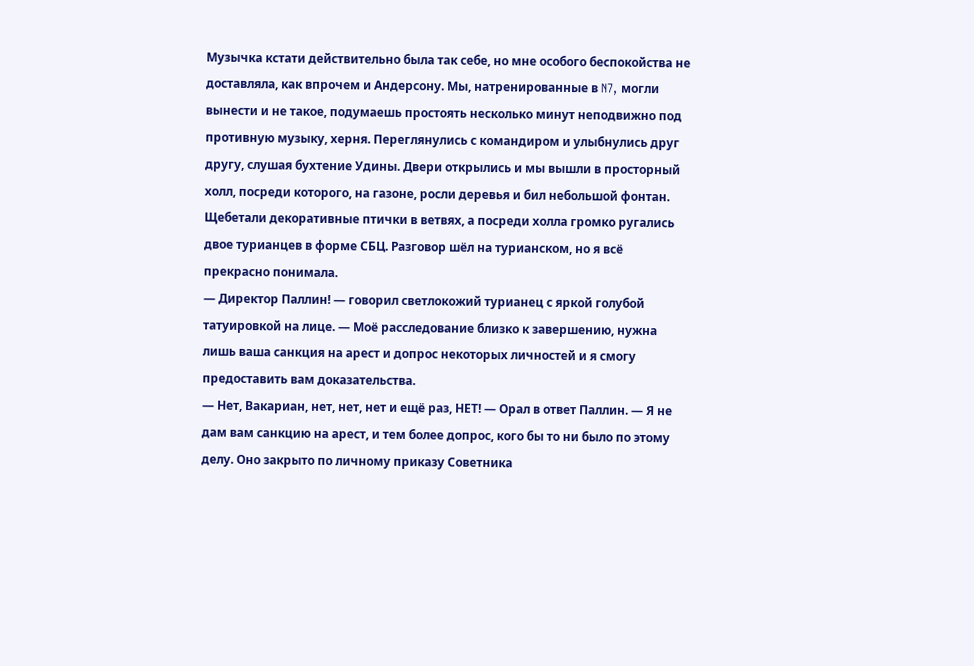Музычка кстати действительно была так себе, но мне особого беспокойства не доставляла, как впрочем и Андерсону. Мы, натренированные в N7, могли вынести и не такое, подумаешь простоять несколько минут неподвижно под противную музыку, херня. Переглянулись с командиром и улыбнулись друг другу, слушая бухтение Удины. Двери открылись и мы вышли в просторный холл, посреди которого, на газоне, росли деревья и бил небольшой фонтан. Щебетали декоративные птички в ветвях, а посреди холла громко ругались двое турианцев в форме СБЦ. Разговор шёл на турианском, но я всё прекрасно понимала.
— Директор Паллин! — говорил светлокожий турианец с яркой голубой татуировкой на лице. — Моё расследование близко к завершению, нужна лишь ваша санкция на арест и допрос некоторых личностей и я смогу предоставить вам доказательства.
— Нет, Вакариан, нет, нет, нет и ещё раз, НЕТ! — Орал в ответ Паллин. — Я не дам вам санкцию на арест, и тем более допрос, кого бы то ни было по этому делу. Оно закрыто по личному приказу Советника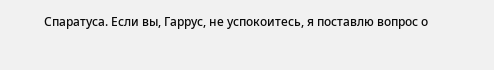Спаратуса. Если вы, Гаррус, не успокоитесь, я поставлю вопрос о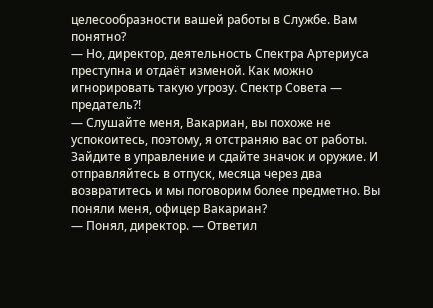целесообразности вашей работы в Службе. Вам понятно?
— Но, директор, деятельность Спектра Артериуса преступна и отдаёт изменой. Как можно игнорировать такую угрозу. Спектр Совета — предатель?!
— Слушайте меня, Вакариан, вы похоже не успокоитесь, поэтому, я отстраняю вас от работы. Зайдите в управление и сдайте значок и оружие. И отправляйтесь в отпуск, месяца через два возвратитесь и мы поговорим более предметно. Вы поняли меня, офицер Вакариан?
— Понял, директор. — Ответил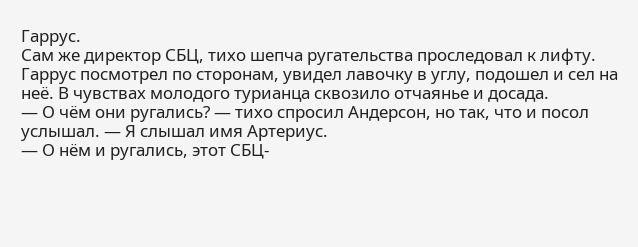Гаррус.
Сам же директор СБЦ, тихо шепча ругательства проследовал к лифту. Гаррус посмотрел по сторонам, увидел лавочку в углу, подошел и сел на неё. В чувствах молодого турианца сквозило отчаянье и досада.
— О чём они ругались? — тихо спросил Андерсон, но так, что и посол услышал. — Я слышал имя Артериус.
— О нём и ругались, этот СБЦ-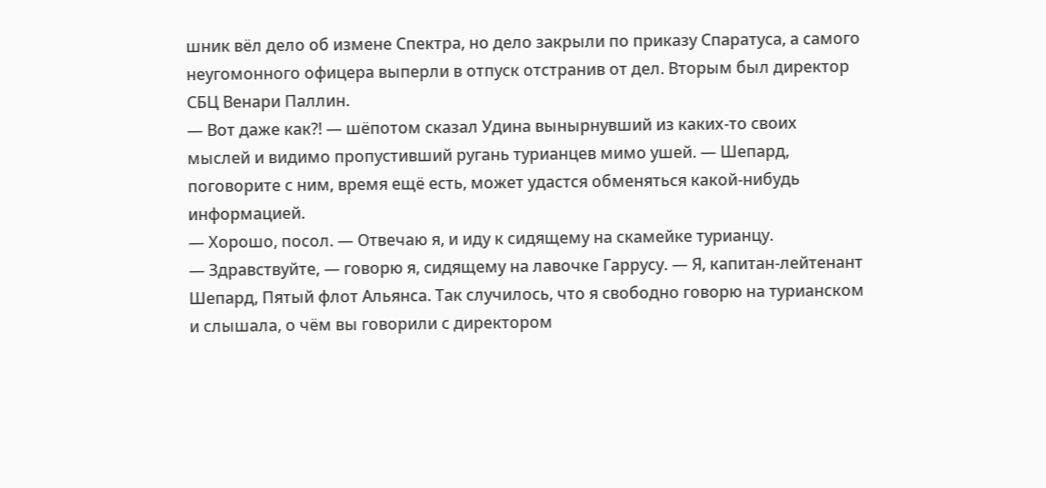шник вёл дело об измене Спектра, но дело закрыли по приказу Спаратуса, а самого неугомонного офицера выперли в отпуск отстранив от дел. Вторым был директор СБЦ Венари Паллин.
— Вот даже как?! — шёпотом сказал Удина вынырнувший из каких-то своих мыслей и видимо пропустивший ругань турианцев мимо ушей. — Шепард, поговорите с ним, время ещё есть, может удастся обменяться какой-нибудь информацией.
— Хорошо, посол. — Отвечаю я, и иду к сидящему на скамейке турианцу.
— Здравствуйте, — говорю я, сидящему на лавочке Гаррусу. — Я, капитан-лейтенант Шепард, Пятый флот Альянса. Так случилось, что я свободно говорю на турианском и слышала, о чём вы говорили с директором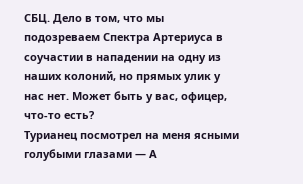СБЦ. Дело в том, что мы подозреваем Спектра Артериуса в соучастии в нападении на одну из наших колоний, но прямых улик у нас нет. Может быть у вас, офицер, что-то есть?
Турианец посмотрел на меня ясными голубыми глазами — А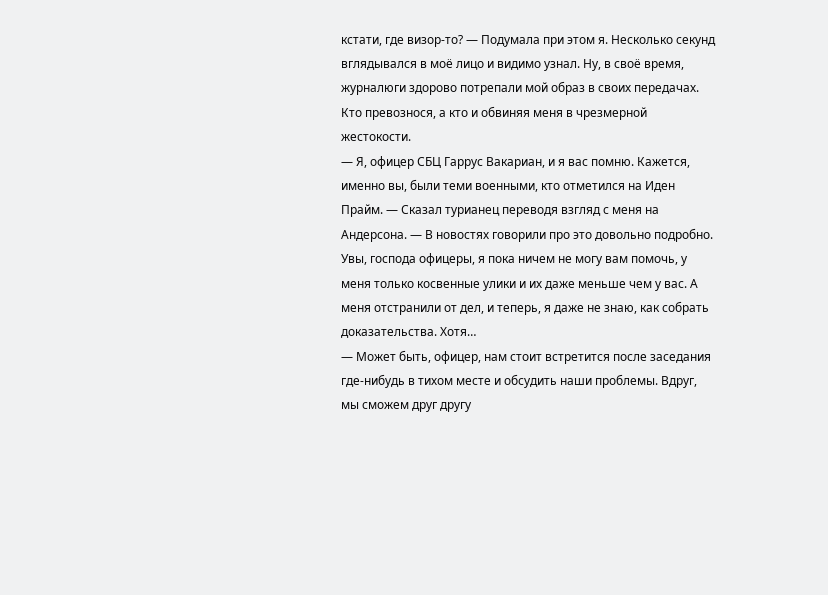кстати, где визор-то? — Подумала при этом я. Несколько секунд вглядывался в моё лицо и видимо узнал. Ну, в своё время, журналюги здорово потрепали мой образ в своих передачах. Кто превознося, а кто и обвиняя меня в чрезмерной жестокости.
— Я, офицер СБЦ Гаррус Вакариан, и я вас помню. Кажется, именно вы, были теми военными, кто отметился на Иден Прайм. — Сказал турианец переводя взгляд с меня на Андерсона. — В новостях говорили про это довольно подробно. Увы, господа офицеры, я пока ничем не могу вам помочь, у меня только косвенные улики и их даже меньше чем у вас. А меня отстранили от дел, и теперь, я даже не знаю, как собрать доказательства. Хотя…
— Может быть, офицер, нам стоит встретится после заседания где-нибудь в тихом месте и обсудить наши проблемы. Вдруг, мы сможем друг другу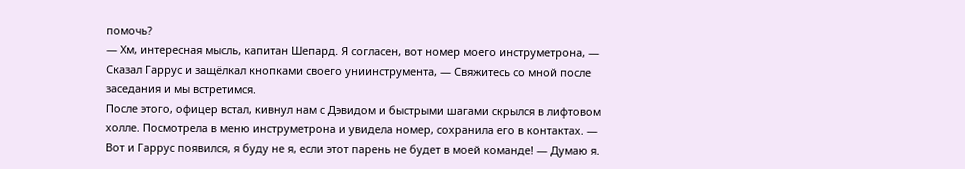помочь?
— Хм, интересная мысль, капитан Шепард. Я согласен, вот номер моего инструметрона, — Сказал Гаррус и защёлкал кнопками своего униинструмента, — Свяжитесь со мной после заседания и мы встретимся.
После этого, офицер встал, кивнул нам с Дэвидом и быстрыми шагами скрылся в лифтовом холле. Посмотрела в меню инструметрона и увидела номер, сохранила его в контактах. — Вот и Гаррус появился, я буду не я, если этот парень не будет в моей команде! — Думаю я.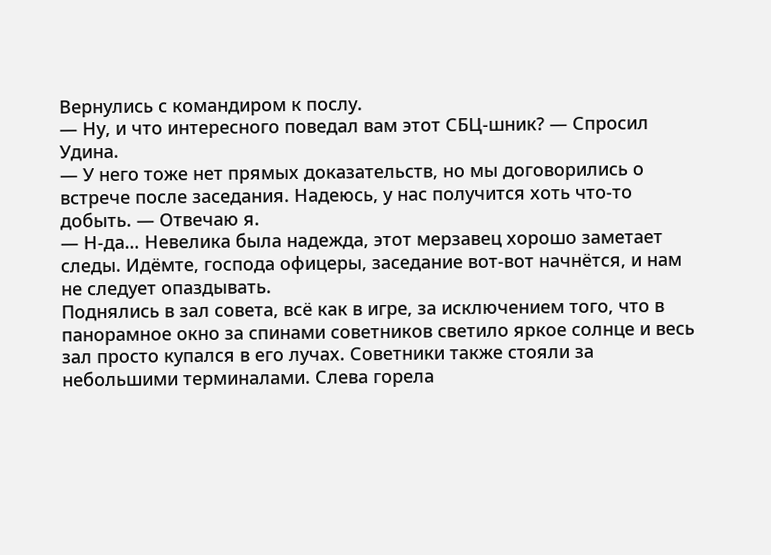Вернулись с командиром к послу.
— Ну, и что интересного поведал вам этот СБЦ-шник? — Спросил Удина.
— У него тоже нет прямых доказательств, но мы договорились о встрече после заседания. Надеюсь, у нас получится хоть что-то добыть. — Отвечаю я.
— Н-да… Невелика была надежда, этот мерзавец хорошо заметает следы. Идёмте, господа офицеры, заседание вот-вот начнётся, и нам не следует опаздывать.
Поднялись в зал совета, всё как в игре, за исключением того, что в панорамное окно за спинами советников светило яркое солнце и весь зал просто купался в его лучах. Советники также стояли за небольшими терминалами. Слева горела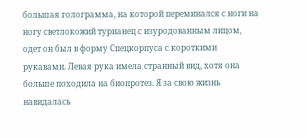большая голограмма, на которой переминался с ноги на ногу светлокожий турианец с изуродованным лицом, одет он был в форму Спецкорпуса с короткими рукавами. Левая рука имела странный вид, хотя она больше походила на биопротез. Я за свою жизнь навидалась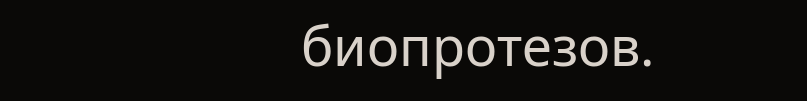биопротезов.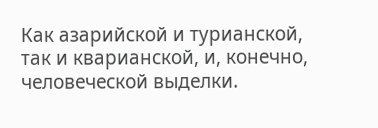Как азарийской и турианской, так и кварианской, и, конечно, человеческой выделки.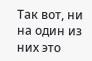Так вот, ни на один из них это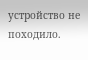устройство не походило.